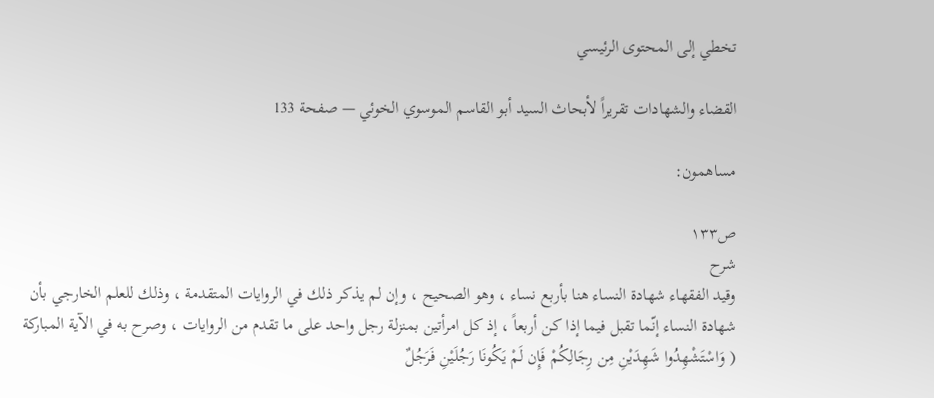تخطي إلى المحتوى الرئيسي

القضاء والشهادات تقريراً لأبحاث السيد أبو القاسم الموسوي الخوئي — صفحة 133

مساهمون:

ص١٣٣
شرح
وقيد الفقهاء شهادة النساء هنا بأربع نساء ، وهو الصحيح ، وإن لم يذكر ذلك في الروايات المتقدمة ، وذلك للعلم الخارجي بأن شهادة النساء إنّما تقبل فيما إذا كن أربعاً ، إذ كل امرأتين بمنزلة رجل واحد على ما تقدم من الروايات ، وصرح به في الآية المباركة ( وَاسْتَشْهِدُوا شَهِدَيْنِ مِن رِجَالِكُمْ فَإِن لَمْ يَكُونَا رَجُلَيْنِ فَرَجُلٌ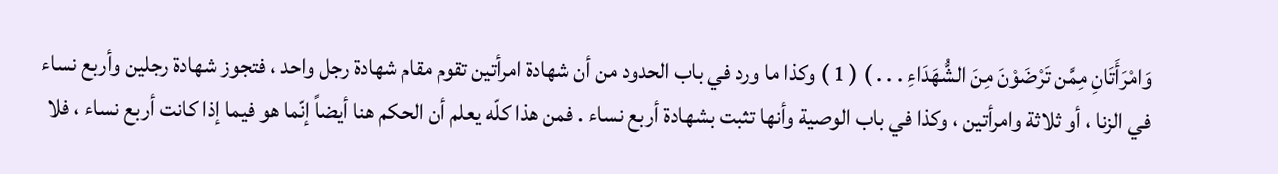وَامْرَأَتَانِ مِمَّن تَرْضَوْنَ مِنَ الشُّهَدَاءِ . . . ) ( 1 ) وكذا ما ورد في باب الحدود من أن شهادة امرأتين تقوم مقام شهادة رجل واحد ، فتجوز شهادة رجلين وأربع نساء في الزنا ، أو ثلاثة وامرأتين ، وكذا في باب الوصية وأنها تثبت بشهادة أربع نساء . فمن هذا كلّه يعلم أن الحكم هنا أيضاً إنّما هو فيما إذا كانت أربع نساء ، فلا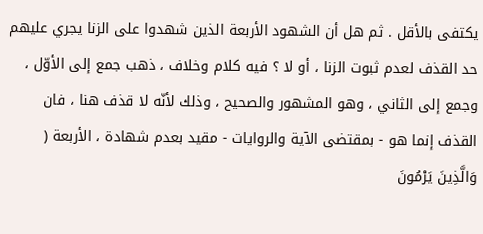يكتفى بالأقل . ثم هل أن الشهود الأربعة الذين شهدوا على الزنا يجري عليهم حد القذف لعدم ثبوت الزنا ، أو لا ؟ فيه كلام وخلاف ، ذهب جمع إلى الأوّل ، وجمع إلى الثاني ، وهو المشهور والصحيح ، وذلك لأنّه لا قذف هنا ، فان القذف إنما هو - بمقتضى الآية والروايات - مقيد بعدم شهادة ، الأربعة ( وَالَّذِينَ يَرْمُونَ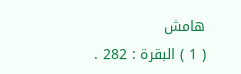هامش
( 1 ) البقرة : 282 .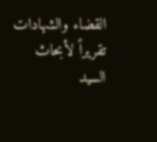القضاء والشهادات تقريراً لأبحاث السيد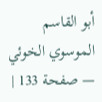أبو القاسم الموسوي الخوئي — صفحة 133 |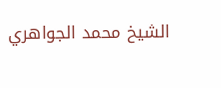الشيخ محمد الجواهري